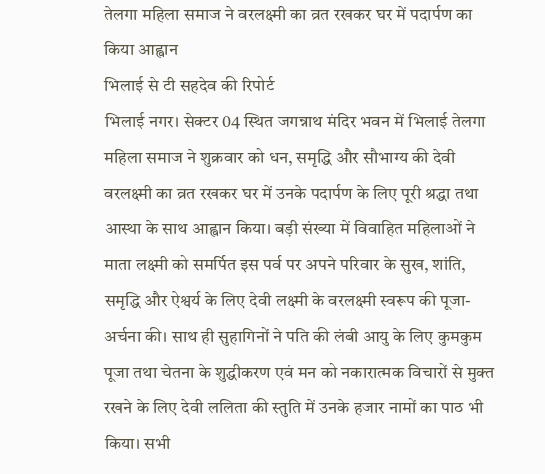तेलगा महिला समाज ने वरलक्ष्मी का व्रत रखकर घर में पदार्पण का किया आह्वान
भिलाई से टी सहदेव की रिपोर्ट
भिलाई नगर। सेक्टर 04 स्थित जगन्नाथ मंदिर भवन में भिलाई तेलगा महिला समाज ने शुक्रवार को धन, समृद्धि और सौभाग्य की देवी वरलक्ष्मी का व्रत रखकर घर में उनके पदार्पण के लिए पूरी श्रद्धा तथा आस्था के साथ आह्वान किया। बड़ी संख्या में विवाहित महिलाओं ने माता लक्ष्मी को समर्पित इस पर्व पर अपने परिवार के सुख, शांति, समृद्धि और ऐश्वर्य के लिए देवी लक्ष्मी के वरलक्ष्मी स्वरूप की पूजा-अर्चना की। साथ ही सुहागिनों ने पति की लंबी आयु के लिए कुमकुम पूजा तथा चेतना के शुद्धीकरण एवं मन को नकारात्मक विचारों से मुक्त रखने के लिए देवी ललिता की स्तुति में उनके हजार नामों का पाठ भी किया। सभी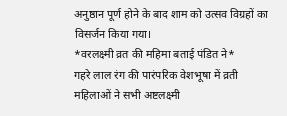अनुष्ठान पूर्ण होने के बाद शाम को उत्सव विग्रहों का विसर्जन किया गया।
*वरलक्ष्मी व्रत की महिमा बताई पंडित ने*
गहरे लाल रंग की पारंपरिक वेशभूषा में व्रती महिलाओं ने सभी अष्टलक्ष्मी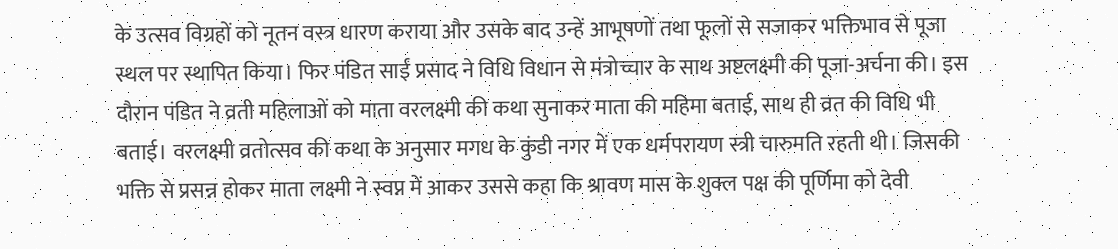के उत्सव विग्रहों को नूतन वस्त्र धारण कराया और उसके बाद उन्हें आभूषणों तथा फूलों से सजाकर भक्तिभाव से पूजा स्थल पर स्थापित किया। फिर पंडित साईं प्रसाद ने विधि विधान से मंत्रोच्चार के साथ अष्टलक्ष्मी की पूजा-अर्चना की। इस दौरान पंडित ने व्रती महिलाओं को माता वरलक्ष्मी की कथा सुनाकर माता की महिमा बताई, साथ ही व्रत की विधि भी बताई। वरलक्ष्मी व्रतोत्सव की कथा के अनुसार मगध के कुंडी नगर में एक धर्मपरायण स्त्री चारुमति रहती थी। जिसकी भक्ति से प्रसन्न होकर माता लक्ष्मी ने स्वप्न में आकर उससे कहा कि श्रावण मास के शुक्ल पक्ष की पूर्णिमा को देवी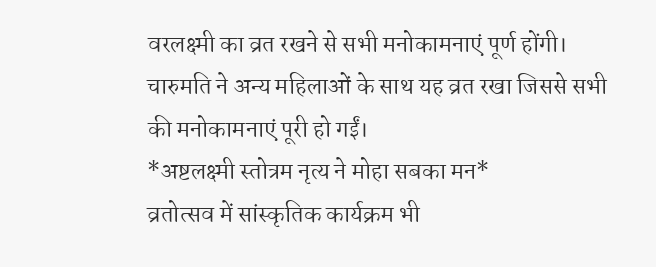वरलक्ष्मी का व्रत रखने से सभी मनोकामनाएं पूर्ण होंगी। चारुमति ने अन्य महिलाओं के साथ यह व्रत रखा जिससे सभी की मनोकामनाएं पूरी हो गईं।
*अष्टलक्ष्मी स्तोत्रम नृत्य ने मोहा सबका मन*
व्रतोत्सव में सांस्कृतिक कार्यक्रम भी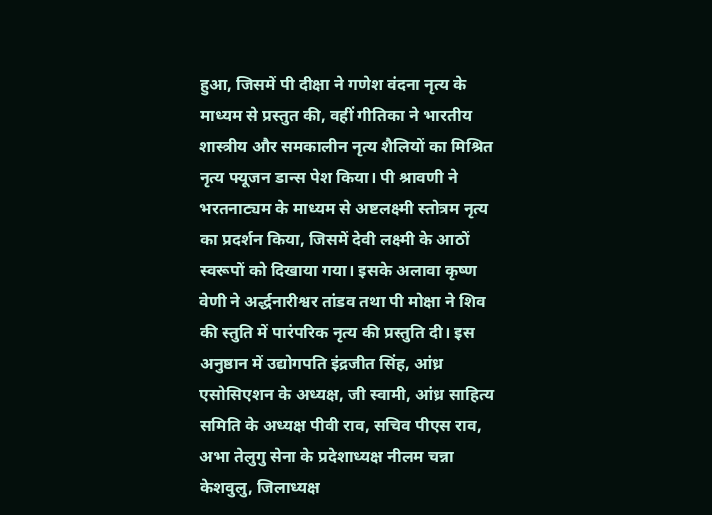हुआ, जिसमें पी दीक्षा ने गणेश वंदना नृत्य के माध्यम से प्रस्तुत की, वहीं गीतिका ने भारतीय शास्त्रीय और समकालीन नृत्य शैलियों का मिश्रित नृत्य फ्यूजन डान्स पेश किया। पी श्रावणी ने भरतनाट्यम के माध्यम से अष्टलक्ष्मी स्तोत्रम नृत्य का प्रदर्शन किया, जिसमें देवी लक्ष्मी के आठों स्वरूपों को दिखाया गया। इसके अलावा कृष्ण वेणी ने अर्द्धनारीश्वर तांडव तथा पी मोक्षा ने शिव की स्तुति में पारंपरिक नृत्य की प्रस्तुति दी। इस अनुष्ठान में उद्योगपति इंद्रजीत सिंह, आंध्र एसोसिएशन के अध्यक्ष, जी स्वामी, आंध्र साहित्य समिति के अध्यक्ष पीवी राव, सचिव पीएस राव, अभा तेलुगु सेना के प्रदेशाध्यक्ष नीलम चन्ना केशवुलु, जिलाध्यक्ष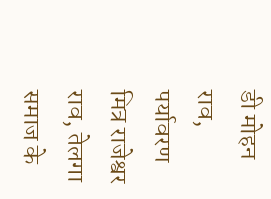डी मोहन राव, पर्यावरण मित्र राजेश्वर राव, तेलगा समाज के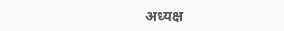अध्यक्ष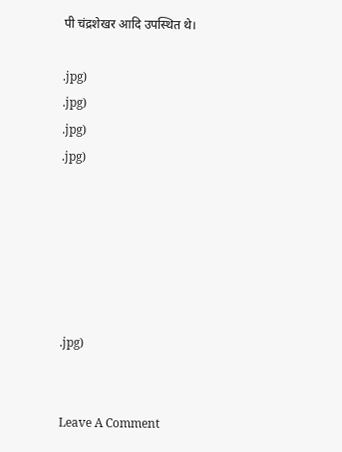पी चंद्रशेखर आदि उपस्थित थे।

.jpg)
.jpg)
.jpg)
.jpg)






.jpg)


Leave A Comment